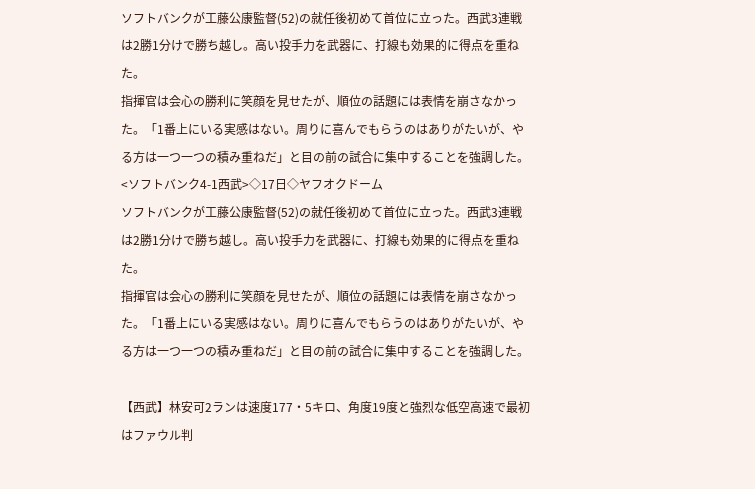ソフトバンクが工藤公康監督(52)の就任後初めて首位に立った。西武3連戦は2勝1分けで勝ち越し。高い投手力を武器に、打線も効果的に得点を重ねた。
指揮官は会心の勝利に笑顔を見せたが、順位の話題には表情を崩さなかった。「1番上にいる実感はない。周りに喜んでもらうのはありがたいが、やる方は一つ一つの積み重ねだ」と目の前の試合に集中することを強調した。
<ソフトバンク4-1西武>◇17日◇ヤフオクドーム
ソフトバンクが工藤公康監督(52)の就任後初めて首位に立った。西武3連戦は2勝1分けで勝ち越し。高い投手力を武器に、打線も効果的に得点を重ねた。
指揮官は会心の勝利に笑顔を見せたが、順位の話題には表情を崩さなかった。「1番上にいる実感はない。周りに喜んでもらうのはありがたいが、やる方は一つ一つの積み重ねだ」と目の前の試合に集中することを強調した。

【西武】林安可2ランは速度177・5キロ、角度19度と強烈な低空高速で最初はファウル判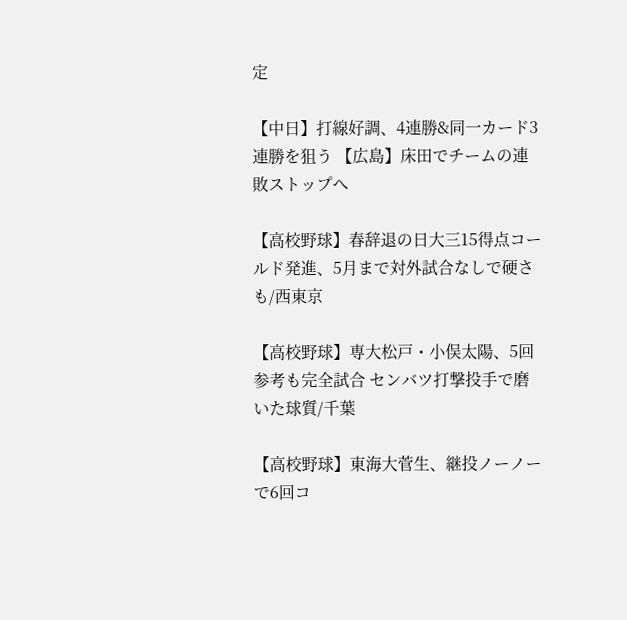定

【中日】打線好調、4連勝&同一カード3連勝を狙う 【広島】床田でチームの連敗ストップへ

【高校野球】春辞退の日大三15得点コールド発進、5月まで対外試合なしで硬さも/西東京

【高校野球】専大松戸・小俣太陽、5回参考も完全試合 センバツ打撃投手で磨いた球質/千葉

【高校野球】東海大菅生、継投ノーノーで6回コ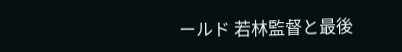ールド 若林監督と最後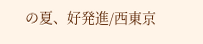の夏、好発進/西東京